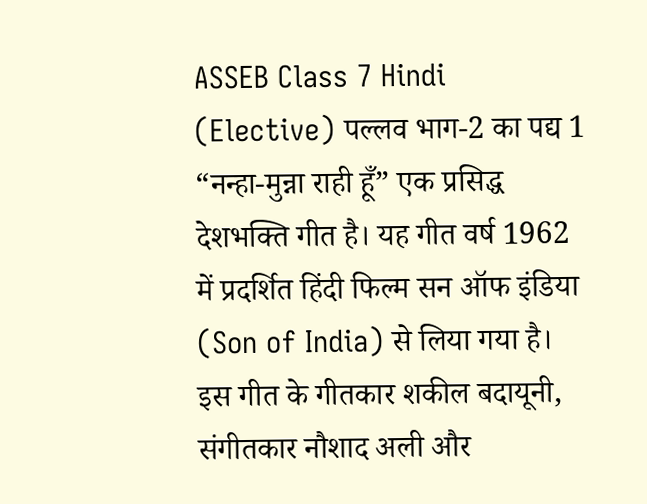ASSEB Class 7 Hindi (Elective) पल्लव भाग-2 का पद्य 1 “नन्हा-मुन्ना राही हूँ” एक प्रसिद्ध देशभक्ति गीत है। यह गीत वर्ष 1962 में प्रदर्शित हिंदी फिल्म सन ऑफ इंडिया (Son of India) से लिया गया है। इस गीत के गीतकार शकील बदायूनी, संगीतकार नौशाद अली और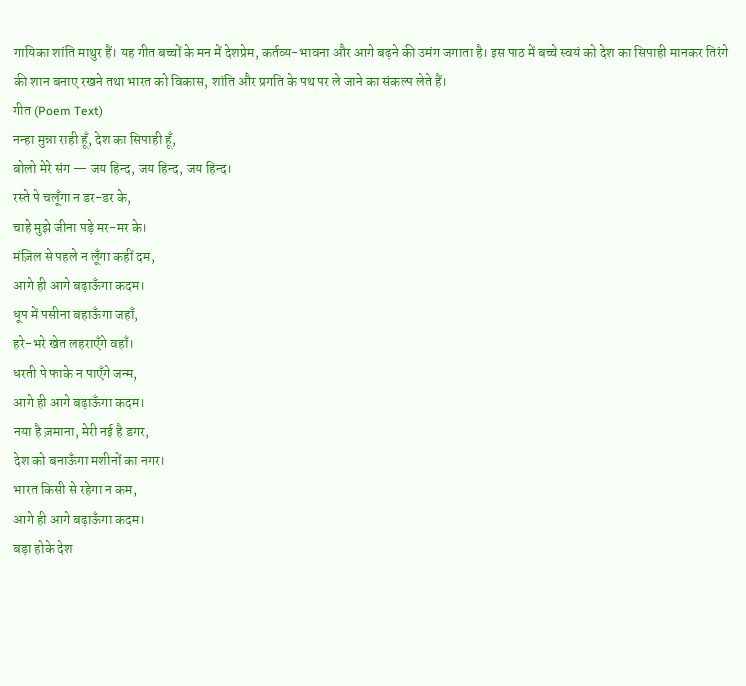गायिका शांति माथुर हैं। यह गीत बच्चों के मन में देशप्रेम, कर्तव्य-भावना और आगे बढ़ने की उमंग जगाता है। इस पाठ में बच्चे स्वयं को देश का सिपाही मानकर तिरंगे की शान बनाए रखने तथा भारत को विकास, शांति और प्रगति के पथ पर ले जाने का संकल्प लेते हैं।
गीत (Poem Text)
नन्हा मुन्ना राही हूँ, देश का सिपाही हूँ,
बोलो मेरे संग — जय हिन्द, जय हिन्द, जय हिन्द।
रस्ते पे चलूँगा न डर-डर के,
चाहे मुझे जीना पड़े मर-मर के।
मंज़िल से पहले न लूँगा कहीं दम,
आगे ही आगे बढ़ाऊँगा कदम।
धूप में पसीना बहाऊँगा जहाँ,
हरे-भरे खेत लहराएँगे वहाँ।
धरती पे फाके न पाएँगे जन्म,
आगे ही आगे बढ़ाऊँगा कदम।
नया है ज़माना, मेरी नई है डगर,
देश को बनाऊँगा मशीनों का नगर।
भारत किसी से रहेगा न कम,
आगे ही आगे बढ़ाऊँगा कदम।
बड़ा होके देश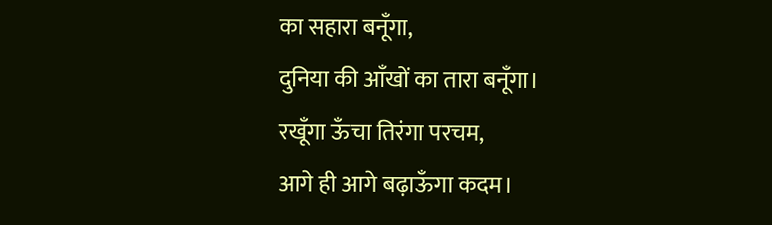का सहारा बनूँगा,
दुनिया की आँखों का तारा बनूँगा।
रखूँगा ऊँचा तिरंगा परचम,
आगे ही आगे बढ़ाऊँगा कदम।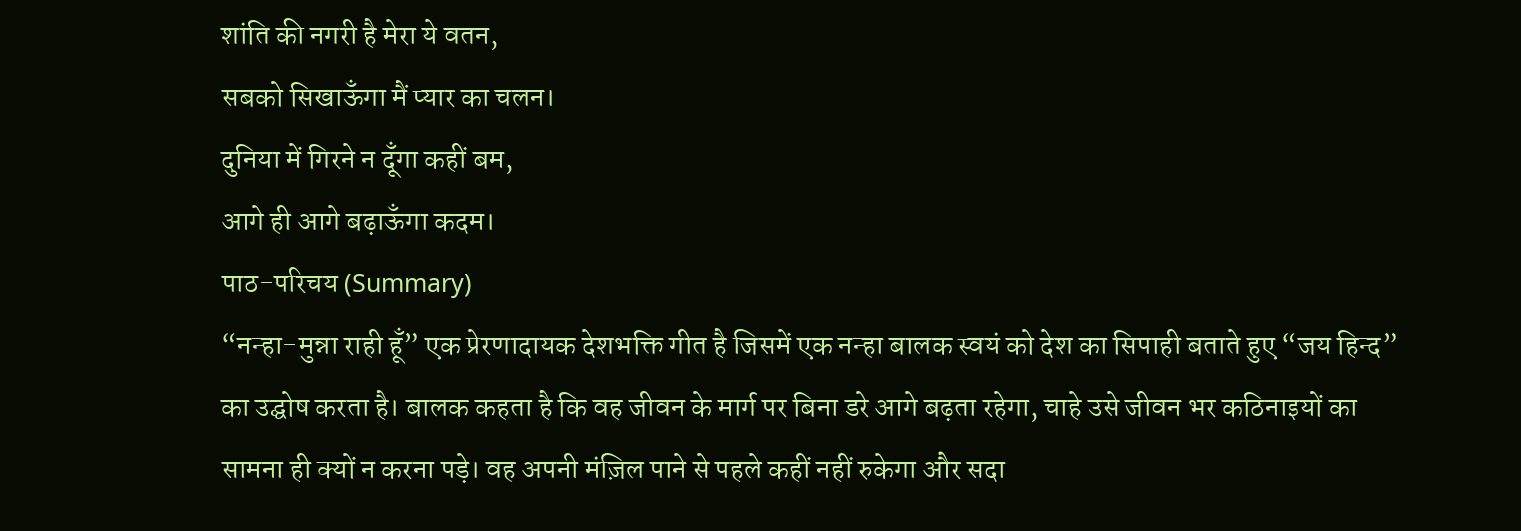शांति की नगरी है मेरा ये वतन,
सबको सिखाऊँगा मैं प्यार का चलन।
दुनिया में गिरने न दूँगा कहीं बम,
आगे ही आगे बढ़ाऊँगा कदम।
पाठ-परिचय (Summary)
“नन्हा-मुन्ना राही हूँ” एक प्रेरणादायक देशभक्ति गीत है जिसमें एक नन्हा बालक स्वयं को देश का सिपाही बताते हुए “जय हिन्द” का उद्घोष करता है। बालक कहता है कि वह जीवन के मार्ग पर बिना डरे आगे बढ़ता रहेगा, चाहे उसे जीवन भर कठिनाइयों का सामना ही क्यों न करना पड़े। वह अपनी मंज़िल पाने से पहले कहीं नहीं रुकेगा और सदा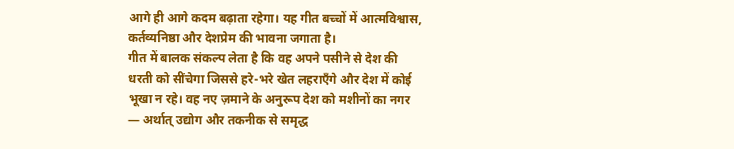आगे ही आगे कदम बढ़ाता रहेगा। यह गीत बच्चों में आत्मविश्वास, कर्तव्यनिष्ठा और देशप्रेम की भावना जगाता है।
गीत में बालक संकल्प लेता है कि वह अपने पसीने से देश की धरती को सींचेगा जिससे हरे-भरे खेत लहराएँगे और देश में कोई भूखा न रहे। वह नए ज़माने के अनुरूप देश को मशीनों का नगर — अर्थात् उद्योग और तकनीक से समृद्ध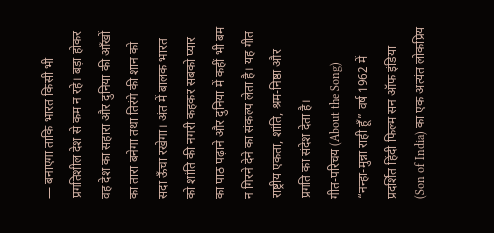— बनाएगा ताकि भारत किसी भी प्रगतिशील देश से कम न रहे। बड़ा होकर वह देश का सहारा और दुनिया की आँखों का तारा बनेगा तथा तिरंगे की शान को सदा ऊँचा रखेगा। अंत में बालक भारत को शांति की नगरी कहकर सबको प्यार का पाठ पढ़ाने और दुनिया में कहीं भी बम न गिरने देने का संकल्प लेता है। यह गीत राष्ट्रीय एकता, शांति, श्रम-निष्ठा और प्रगति का संदेश देता है।
गीत-परिचय (About the Song)
“नन्हा-मुन्ना राही हूँ” वर्ष 1962 में प्रदर्शित हिंदी फिल्म सन ऑफ इंडिया (Son of India) का एक अत्यंत लोकप्रिय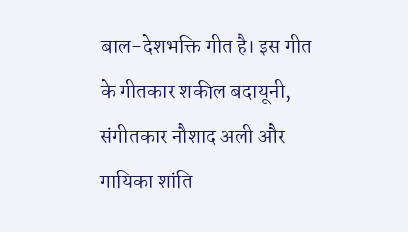बाल-देशभक्ति गीत है। इस गीत के गीतकार शकील बदायूनी, संगीतकार नौशाद अली और गायिका शांति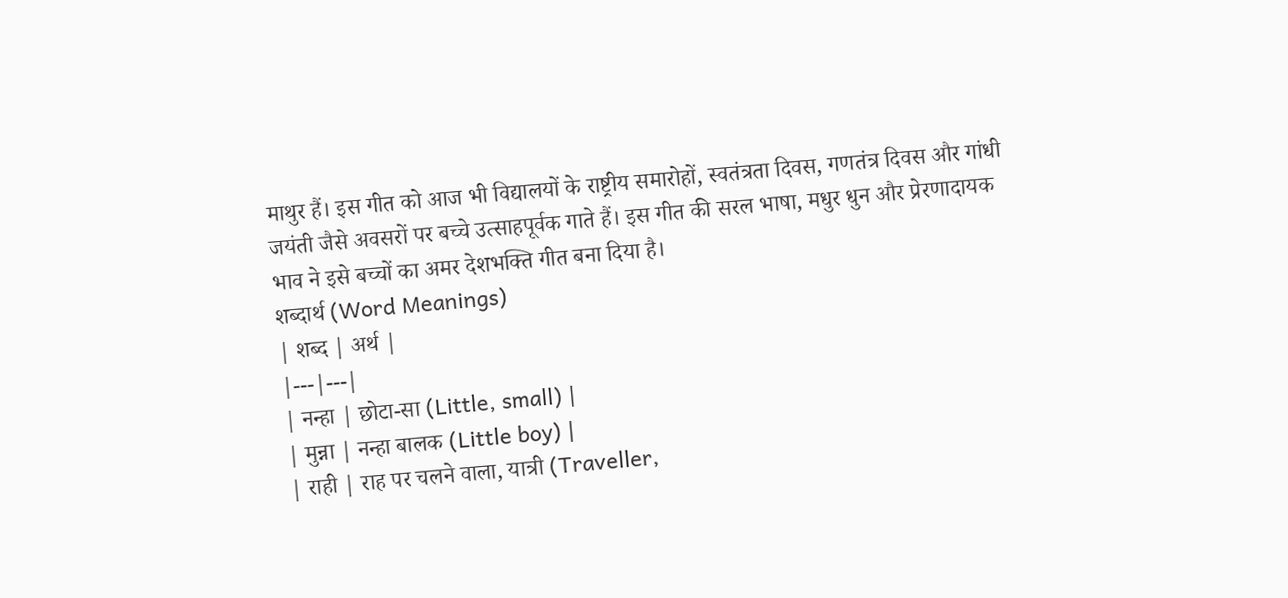माथुर हैं। इस गीत को आज भी विद्यालयों के राष्ट्रीय समारोहों, स्वतंत्रता दिवस, गणतंत्र दिवस और गांधी जयंती जैसे अवसरों पर बच्चे उत्साहपूर्वक गाते हैं। इस गीत की सरल भाषा, मधुर धुन और प्रेरणादायक भाव ने इसे बच्चों का अमर देशभक्ति गीत बना दिया है।
शब्दार्थ (Word Meanings)
| शब्द | अर्थ |
|---|---|
| नन्हा | छोटा-सा (Little, small) |
| मुन्ना | नन्हा बालक (Little boy) |
| राही | राह पर चलने वाला, यात्री (Traveller,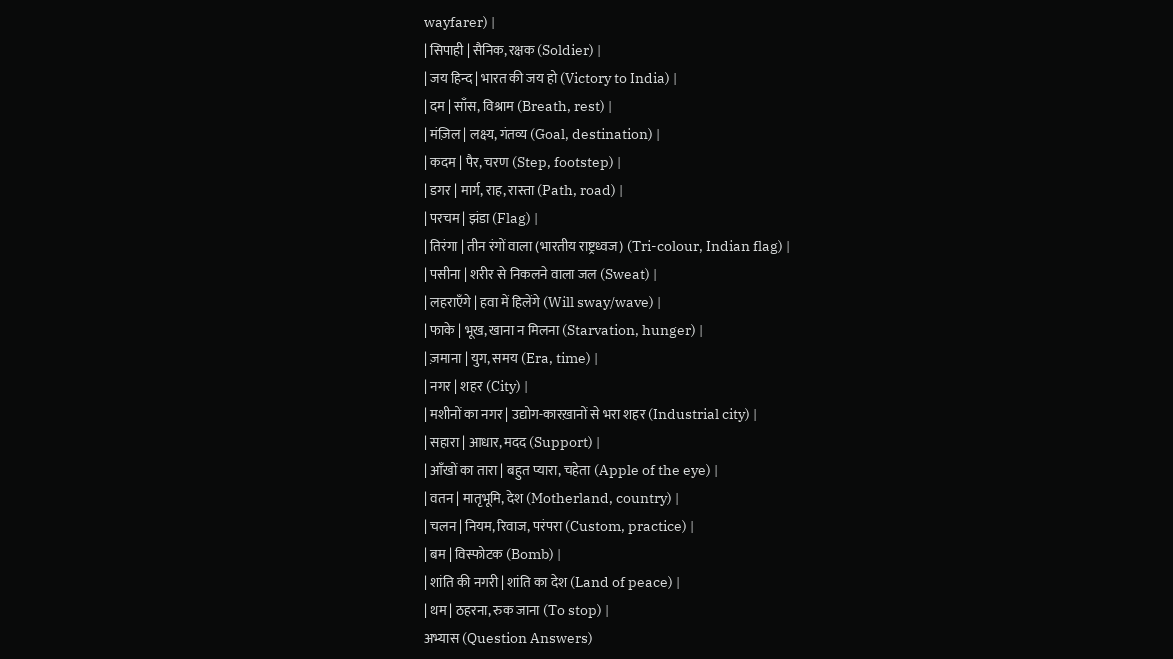wayfarer) |
| सिपाही | सैनिक, रक्षक (Soldier) |
| जय हिन्द | भारत की जय हो (Victory to India) |
| दम | साँस, विश्राम (Breath, rest) |
| मंज़िल | लक्ष्य, गंतव्य (Goal, destination) |
| कदम | पैर, चरण (Step, footstep) |
| डगर | मार्ग, राह, रास्ता (Path, road) |
| परचम | झंडा (Flag) |
| तिरंगा | तीन रंगों वाला (भारतीय राष्ट्रध्वज) (Tri-colour, Indian flag) |
| पसीना | शरीर से निकलने वाला जल (Sweat) |
| लहराएँगे | हवा में हिलेंगे (Will sway/wave) |
| फाके | भूख, खाना न मिलना (Starvation, hunger) |
| ज़माना | युग, समय (Era, time) |
| नगर | शहर (City) |
| मशीनों का नगर | उद्योग-कारख़ानों से भरा शहर (Industrial city) |
| सहारा | आधार, मदद (Support) |
| आँखों का तारा | बहुत प्यारा, चहेता (Apple of the eye) |
| वतन | मातृभूमि, देश (Motherland, country) |
| चलन | नियम, रिवाज, परंपरा (Custom, practice) |
| बम | विस्फोटक (Bomb) |
| शांति की नगरी | शांति का देश (Land of peace) |
| थम | ठहरना, रुक जाना (To stop) |
अभ्यास (Question Answers)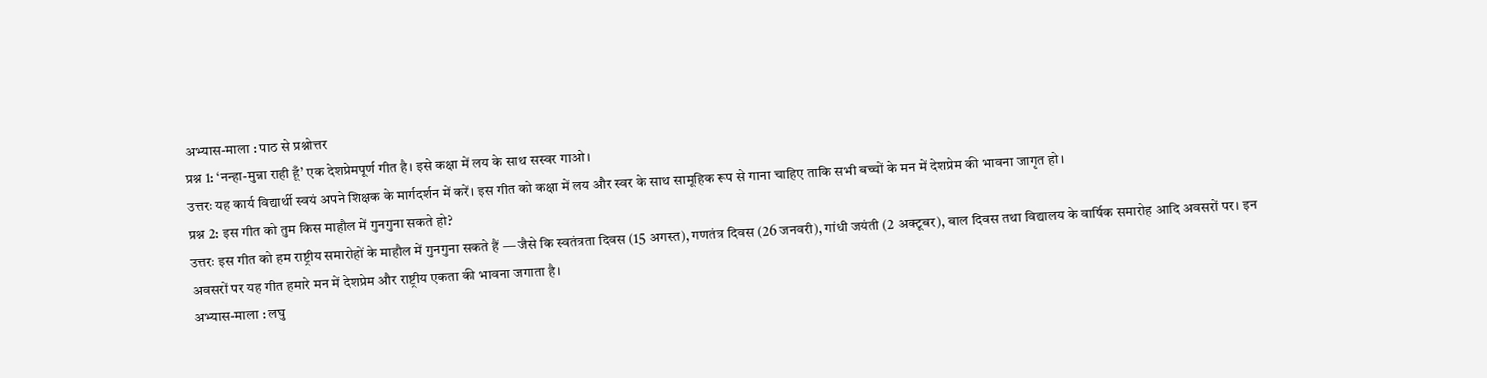अभ्यास-माला : पाठ से प्रश्नोत्तर
प्रश्न 1: ‘नन्हा-मुन्ना राही हूँ’ एक देशप्रेमपूर्ण गीत है। इसे कक्षा में लय के साथ सस्वर गाओ।
उत्तरः यह कार्य विद्यार्थी स्वयं अपने शिक्षक के मार्गदर्शन में करें। इस गीत को कक्षा में लय और स्वर के साथ सामूहिक रूप से गाना चाहिए ताकि सभी बच्चों के मन में देशप्रेम की भावना जागृत हो।
प्रश्न 2: इस गीत को तुम किस माहौल में गुनगुना सकते हो?
उत्तरः इस गीत को हम राष्ट्रीय समारोहों के माहौल में गुनगुना सकते हैं — जैसे कि स्वतंत्रता दिवस (15 अगस्त), गणतंत्र दिवस (26 जनवरी), गांधी जयंती (2 अक्टूबर), बाल दिवस तथा विद्यालय के वार्षिक समारोह आदि अवसरों पर। इन अवसरों पर यह गीत हमारे मन में देशप्रेम और राष्ट्रीय एकता की भावना जगाता है।
अभ्यास-माला : लघु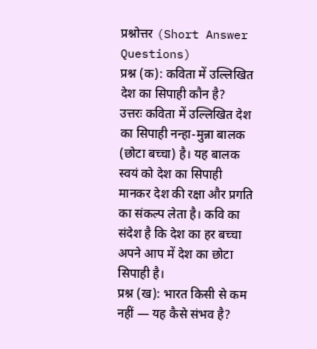प्रश्नोत्तर (Short Answer Questions)
प्रश्न (क): कविता में उल्लिखित देश का सिपाही कौन है?
उत्तरः कविता में उल्लिखित देश का सिपाही नन्हा-मुन्ना बालक (छोटा बच्चा) है। यह बालक स्वयं को देश का सिपाही मानकर देश की रक्षा और प्रगति का संकल्प लेता है। कवि का संदेश है कि देश का हर बच्चा अपने आप में देश का छोटा सिपाही है।
प्रश्न (ख): भारत किसी से कम नहीं — यह कैसे संभव है?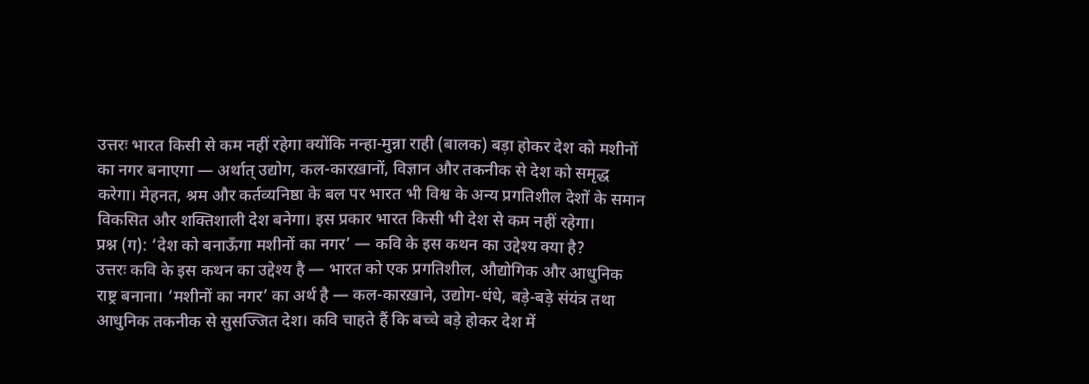उत्तरः भारत किसी से कम नहीं रहेगा क्योंकि नन्हा-मुन्ना राही (बालक) बड़ा होकर देश को मशीनों का नगर बनाएगा — अर्थात् उद्योग, कल-कारख़ानों, विज्ञान और तकनीक से देश को समृद्ध करेगा। मेहनत, श्रम और कर्तव्यनिष्ठा के बल पर भारत भी विश्व के अन्य प्रगतिशील देशों के समान विकसित और शक्तिशाली देश बनेगा। इस प्रकार भारत किसी भी देश से कम नहीं रहेगा।
प्रश्न (ग): ‘देश को बनाऊँगा मशीनों का नगर’ — कवि के इस कथन का उद्देश्य क्या है?
उत्तरः कवि के इस कथन का उद्देश्य है — भारत को एक प्रगतिशील, औद्योगिक और आधुनिक राष्ट्र बनाना। ‘मशीनों का नगर’ का अर्थ है — कल-कारख़ाने, उद्योग-धंधे, बड़े-बड़े संयंत्र तथा आधुनिक तकनीक से सुसज्जित देश। कवि चाहते हैं कि बच्चे बड़े होकर देश में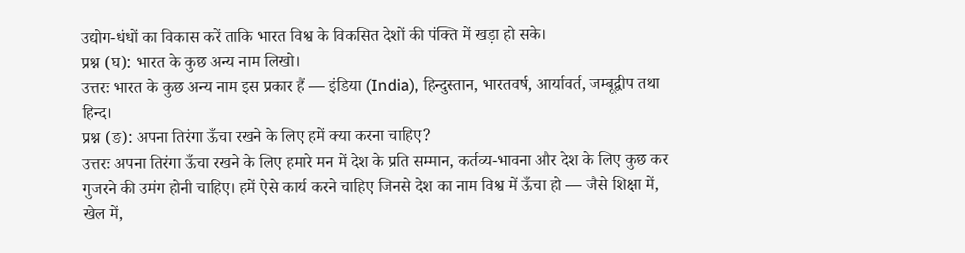उद्योग-धंधों का विकास करें ताकि भारत विश्व के विकसित देशों की पंक्ति में खड़ा हो सके।
प्रश्न (घ): भारत के कुछ अन्य नाम लिखो।
उत्तरः भारत के कुछ अन्य नाम इस प्रकार हैं — इंडिया (India), हिन्दुस्तान, भारतवर्ष, आर्यावर्त, जम्बूद्वीप तथा हिन्द।
प्रश्न (ङ): अपना तिरंगा ऊँचा रखने के लिए हमें क्या करना चाहिए?
उत्तरः अपना तिरंगा ऊँचा रखने के लिए हमारे मन में देश के प्रति सम्मान, कर्तव्य-भावना और देश के लिए कुछ कर गुजरने की उमंग होनी चाहिए। हमें ऐसे कार्य करने चाहिए जिनसे देश का नाम विश्व में ऊँचा हो — जैसे शिक्षा में, खेल में,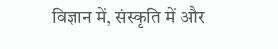विज्ञान में, संस्कृति में और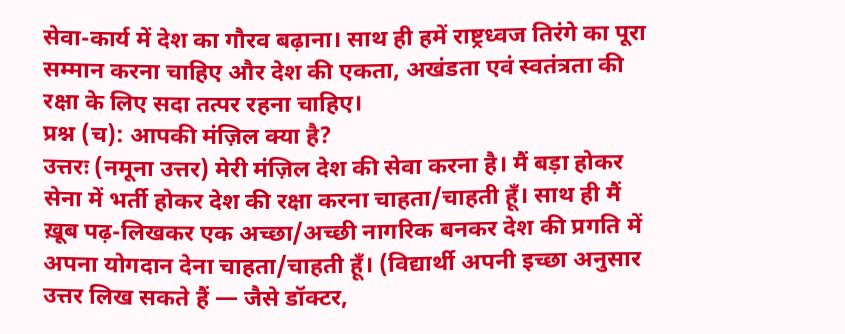सेवा-कार्य में देश का गौरव बढ़ाना। साथ ही हमें राष्ट्रध्वज तिरंगे का पूरा सम्मान करना चाहिए और देश की एकता, अखंडता एवं स्वतंत्रता की रक्षा के लिए सदा तत्पर रहना चाहिए।
प्रश्न (च): आपकी मंज़िल क्या है?
उत्तरः (नमूना उत्तर) मेरी मंज़िल देश की सेवा करना है। मैं बड़ा होकर सेना में भर्ती होकर देश की रक्षा करना चाहता/चाहती हूँ। साथ ही मैं ख़ूब पढ़-लिखकर एक अच्छा/अच्छी नागरिक बनकर देश की प्रगति में अपना योगदान देना चाहता/चाहती हूँ। (विद्यार्थी अपनी इच्छा अनुसार उत्तर लिख सकते हैं — जैसे डॉक्टर,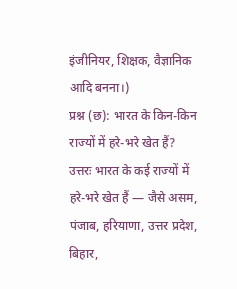इंजीनियर, शिक्षक, वैज्ञानिक आदि बनना।)
प्रश्न (छ): भारत के किन-किन राज्यों में हरे-भरे खेत हैं?
उत्तरः भारत के कई राज्यों में हरे-भरे खेत हैं — जैसे असम, पंजाब, हरियाणा, उत्तर प्रदेश, बिहार,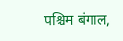पश्चिम बंगाल,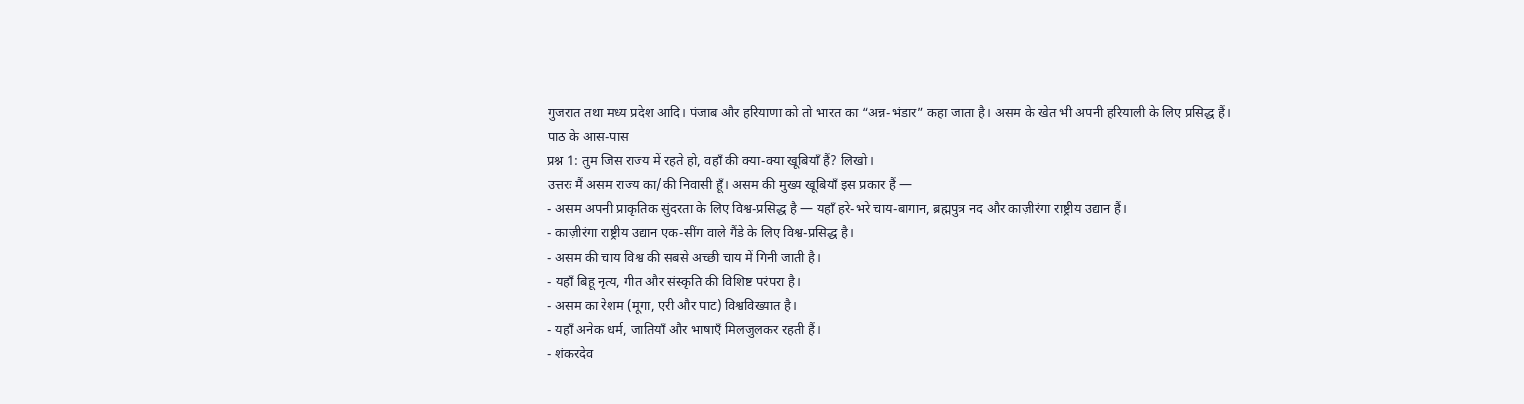गुजरात तथा मध्य प्रदेश आदि। पंजाब और हरियाणा को तो भारत का “अन्न-भंडार” कहा जाता है। असम के खेत भी अपनी हरियाली के लिए प्रसिद्ध हैं।
पाठ के आस-पास
प्रश्न 1: तुम जिस राज्य में रहते हो, वहाँ की क्या-क्या खूबियाँ हैं? लिखो।
उत्तरः मैं असम राज्य का/की निवासी हूँ। असम की मुख्य खूबियाँ इस प्रकार हैं —
- असम अपनी प्राकृतिक सुंदरता के लिए विश्व-प्रसिद्ध है — यहाँ हरे-भरे चाय-बागान, ब्रह्मपुत्र नद और काज़ीरंगा राष्ट्रीय उद्यान हैं।
- काज़ीरंगा राष्ट्रीय उद्यान एक-सींग वाले गैंडे के लिए विश्व-प्रसिद्ध है।
- असम की चाय विश्व की सबसे अच्छी चाय में गिनी जाती है।
- यहाँ बिहू नृत्य, गीत और संस्कृति की विशिष्ट परंपरा है।
- असम का रेशम (मूगा, एरी और पाट) विश्वविख्यात है।
- यहाँ अनेक धर्म, जातियाँ और भाषाएँ मिलजुलकर रहती हैं।
- शंकरदेव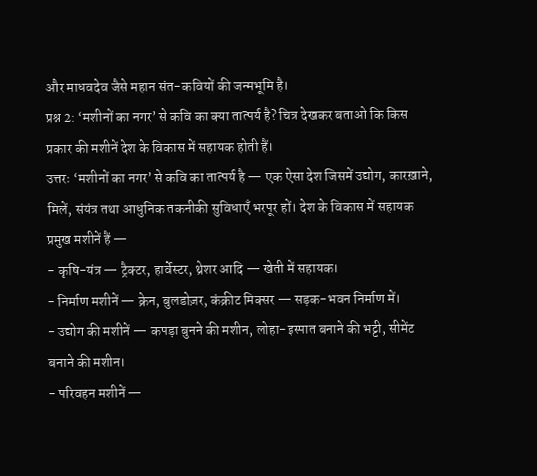और माधवदेव जैसे महान संत-कवियों की जन्मभूमि है।
प्रश्न 2: ‘मशीनों का नगर’ से कवि का क्या तात्पर्य है? चित्र देखकर बताओ कि किस प्रकार की मशीनें देश के विकास में सहायक होती हैं।
उत्तरः ‘मशीनों का नगर’ से कवि का तात्पर्य है — एक ऐसा देश जिसमें उद्योग, कारख़ाने, मिलें, संयंत्र तथा आधुनिक तकनीकी सुविधाएँ भरपूर हों। देश के विकास में सहायक प्रमुख मशीनें हैं —
- कृषि-यंत्र — ट्रैक्टर, हार्वेस्टर, थ्रेशर आदि — खेती में सहायक।
- निर्माण मशीनें — क्रेन, बुलडोज़र, कंक्रीट मिक्सर — सड़क-भवन निर्माण में।
- उद्योग की मशीनें — कपड़ा बुनने की मशीन, लोहा-इस्पात बनाने की भट्टी, सीमेंट बनाने की मशीन।
- परिवहन मशीनें —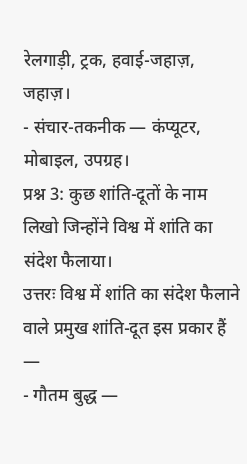रेलगाड़ी, ट्रक, हवाई-जहाज़, जहाज़।
- संचार-तकनीक — कंप्यूटर, मोबाइल, उपग्रह।
प्रश्न 3: कुछ शांति-दूतों के नाम लिखो जिन्होंने विश्व में शांति का संदेश फैलाया।
उत्तरः विश्व में शांति का संदेश फैलाने वाले प्रमुख शांति-दूत इस प्रकार हैं —
- गौतम बुद्ध —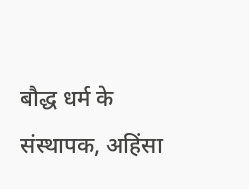बौद्ध धर्म के संस्थापक, अहिंसा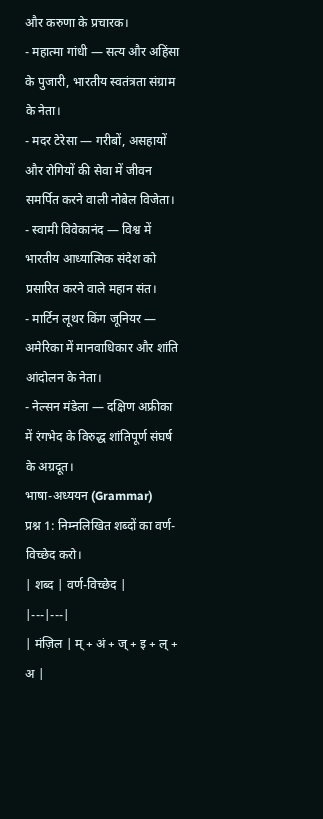और करुणा के प्रचारक।
- महात्मा गांधी — सत्य और अहिंसा के पुजारी, भारतीय स्वतंत्रता संग्राम के नेता।
- मदर टेरेसा — गरीबों, असहायों और रोगियों की सेवा में जीवन समर्पित करने वाली नोबेल विजेता।
- स्वामी विवेकानंद — विश्व में भारतीय आध्यात्मिक संदेश को प्रसारित करने वाले महान संत।
- मार्टिन लूथर किंग जूनियर — अमेरिका में मानवाधिकार और शांति आंदोलन के नेता।
- नेल्सन मंडेला — दक्षिण अफ्रीका में रंगभेद के विरुद्ध शांतिपूर्ण संघर्ष के अग्रदूत।
भाषा-अध्ययन (Grammar)
प्रश्न 1: निम्नलिखित शब्दों का वर्ण-विच्छेद करो।
| शब्द | वर्ण-विच्छेद |
|---|---|
| मंज़िल | म् + अं + ज् + इ + ल् + अ |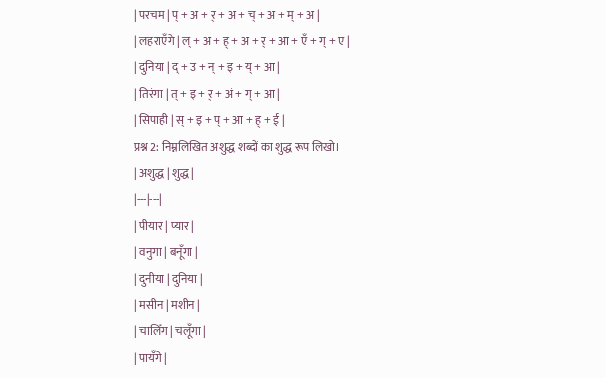| परचम | प् + अ + र् + अ + च् + अ + म् + अ |
| लहराएँगे | ल् + अ + ह् + अ + र् + आ + एँ + ग् + ए |
| दुनिया | द् + उ + न् + इ + य् + आ |
| तिरंगा | त् + इ + र् + अं + ग् + आ |
| सिपाही | स् + इ + प् + आ + ह् + ई |
प्रश्न 2: निम्नलिखित अशुद्ध शब्दों का शुद्ध रूप लिखो।
| अशुद्ध | शुद्ध |
|---|---|
| पीयार | प्यार |
| वनुगा | बनूँगा |
| दुनीया | दुनिया |
| मसीन | मशीन |
| चालिँग | चलूँगा |
| पायँगे |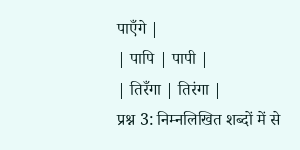पाएँगे |
| पापि | पापी |
| तिरँगा | तिरंगा |
प्रश्न 3: निम्नलिखित शब्दों में से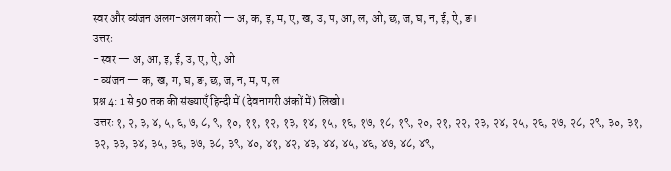स्वर और व्यंजन अलग-अलग करो — अ, क, इ, म, ए, ख, उ, प, आ, ल, ओ, छ, ज, घ, न, ई, ऐ, ङ।
उत्तरः
- स्वर — अ, आ, इ, ई, उ, ए, ऐ, ओ
- व्यंजन — क, ख, ग, घ, ङ, छ, ज, न, म, प, ल
प्रश्न 4: 1 से 50 तक की संख्याएँ हिन्दी में (देवनागरी अंकों में) लिखो।
उत्तरः १, २, ३, ४, ५, ६, ७, ८, ९, १०, ११, १२, १३, १४, १५, १६, १७, १८, १९, २०, २१, २२, २३, २४, २५, २६, २७, २८, २९, ३०, ३१, ३२, ३३, ३४, ३५, ३६, ३७, ३८, ३९, ४०, ४१, ४२, ४३, ४४, ४५, ४६, ४७, ४८, ४९,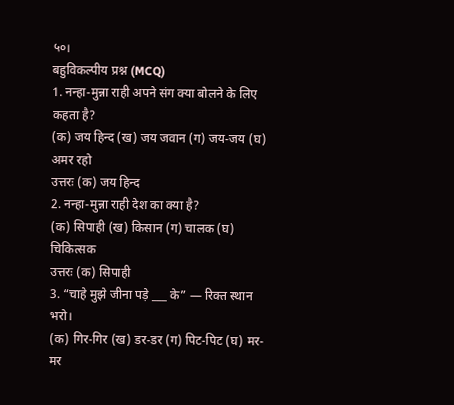५०।
बहुविकल्पीय प्रश्न (MCQ)
1. नन्हा-मुन्ना राही अपने संग क्या बोलने के लिए कहता है?
(क) जय हिन्द (ख) जय जवान (ग) जय-जय (घ) अमर रहो
उत्तरः (क) जय हिन्द
2. नन्हा-मुन्ना राही देश का क्या है?
(क) सिपाही (ख) किसान (ग) चालक (घ) चिकित्सक
उत्तरः (क) सिपाही
3. “चाहे मुझे जीना पड़े ___ के” — रिक्त स्थान भरो।
(क) गिर-गिर (ख) डर-डर (ग) पिट-पिट (घ) मर-मर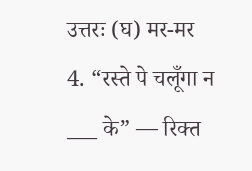उत्तरः (घ) मर-मर
4. “रस्ते पे चलूँगा न ___ के” — रिक्त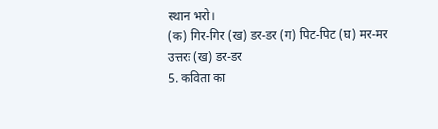स्थान भरो।
(क) गिर-गिर (ख) डर-डर (ग) पिट-पिट (घ) मर-मर
उत्तरः (ख) डर-डर
5. कविता का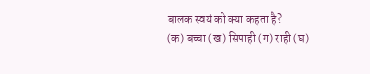बालक स्वयं को क्या कहता है?
(क) बच्चा (ख) सिपाही (ग) राही (घ)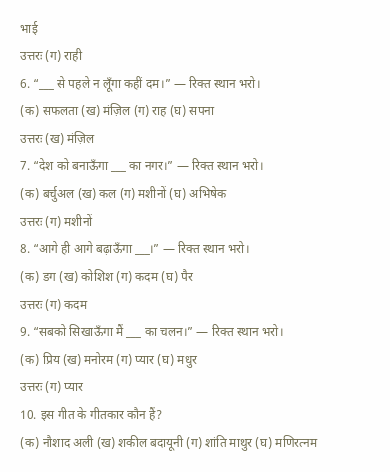भाई
उत्तरः (ग) राही
6. “___ से पहले न लूँगा कहीं दम।” — रिक्त स्थान भरो।
(क) सफलता (ख) मंज़िल (ग) राह (घ) सपना
उत्तरः (ख) मंज़िल
7. “देश को बनाऊँगा ___ का नगर।” — रिक्त स्थान भरो।
(क) बर्चुअल (ख) कल (ग) मशीनों (घ) अभिषेक
उत्तरः (ग) मशीनों
8. “आगे ही आगे बढ़ाऊँगा ___।” — रिक्त स्थान भरो।
(क) डग (ख) कोशिश (ग) कदम (घ) पैर
उत्तरः (ग) कदम
9. “सबको सिखाऊँगा मैं ___ का चलन।” — रिक्त स्थान भरो।
(क) प्रिय (ख) मनोरम (ग) प्यार (घ) मधुर
उत्तरः (ग) प्यार
10. इस गीत के गीतकार कौन हैं?
(क) नौशाद अली (ख) शकील बदायूनी (ग) शांति माथुर (घ) मणिरत्नम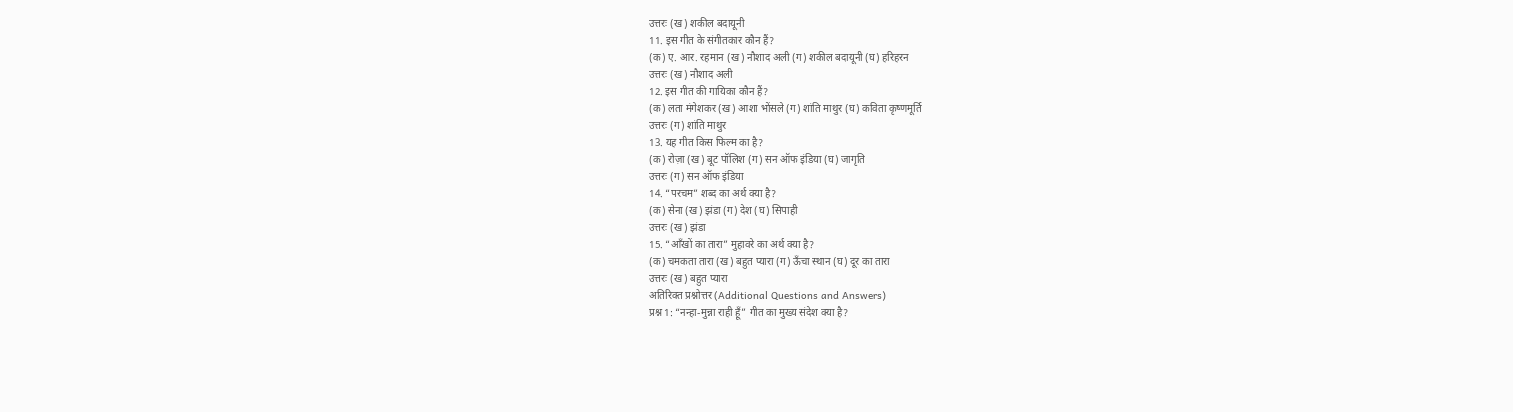उत्तरः (ख) शकील बदायूनी
11. इस गीत के संगीतकार कौन हैं?
(क) ए. आर. रहमान (ख) नौशाद अली (ग) शकील बदायूनी (घ) हरिहरन
उत्तरः (ख) नौशाद अली
12. इस गीत की गायिका कौन हैं?
(क) लता मंगेशकर (ख) आशा भोंसले (ग) शांति माथुर (घ) कविता कृष्णमूर्ति
उत्तरः (ग) शांति माथुर
13. यह गीत किस फिल्म का है?
(क) रोज़ा (ख) बूट पॉलिश (ग) सन ऑफ इंडिया (घ) जागृति
उत्तरः (ग) सन ऑफ इंडिया
14. “परचम” शब्द का अर्थ क्या है?
(क) सेना (ख) झंडा (ग) देश (घ) सिपाही
उत्तरः (ख) झंडा
15. “आँखों का तारा” मुहावरे का अर्थ क्या है?
(क) चमकता तारा (ख) बहुत प्यारा (ग) ऊँचा स्थान (घ) दूर का तारा
उत्तरः (ख) बहुत प्यारा
अतिरिक्त प्रश्नोत्तर (Additional Questions and Answers)
प्रश्न 1: “नन्हा-मुन्ना राही हूँ” गीत का मुख्य संदेश क्या है?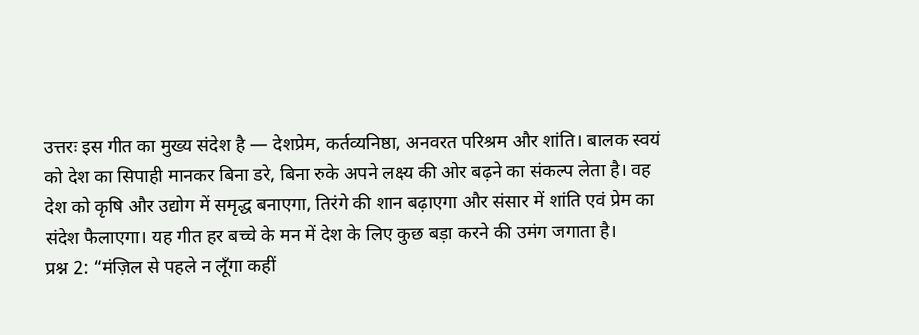उत्तरः इस गीत का मुख्य संदेश है — देशप्रेम, कर्तव्यनिष्ठा, अनवरत परिश्रम और शांति। बालक स्वयं को देश का सिपाही मानकर बिना डरे, बिना रुके अपने लक्ष्य की ओर बढ़ने का संकल्प लेता है। वह देश को कृषि और उद्योग में समृद्ध बनाएगा, तिरंगे की शान बढ़ाएगा और संसार में शांति एवं प्रेम का संदेश फैलाएगा। यह गीत हर बच्चे के मन में देश के लिए कुछ बड़ा करने की उमंग जगाता है।
प्रश्न 2: “मंज़िल से पहले न लूँगा कहीं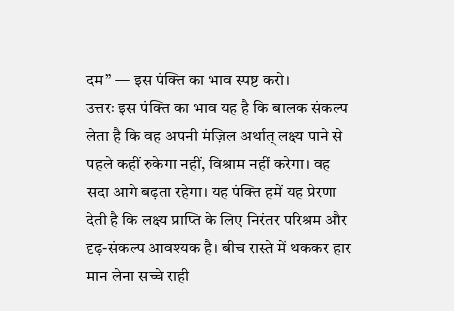दम” — इस पंक्ति का भाव स्पष्ट करो।
उत्तरः इस पंक्ति का भाव यह है कि बालक संकल्प लेता है कि वह अपनी मंज़िल अर्थात् लक्ष्य पाने से पहले कहीं रुकेगा नहीं, विश्राम नहीं करेगा। वह सदा आगे बढ़ता रहेगा। यह पंक्ति हमें यह प्रेरणा देती है कि लक्ष्य प्राप्ति के लिए निरंतर परिश्रम और दृढ़-संकल्प आवश्यक है। बीच रास्ते में थककर हार मान लेना सच्चे राही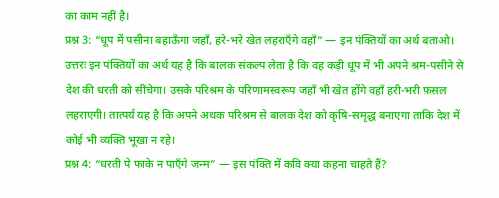का काम नहीं है।
प्रश्न 3: “धूप में पसीना बहाऊँगा जहाँ, हरे-भरे खेत लहराएँगे वहाँ” — इन पंक्तियों का अर्थ बताओ।
उत्तरः इन पंक्तियों का अर्थ यह है कि बालक संकल्प लेता है कि वह कड़ी धूप में भी अपने श्रम-पसीने से देश की धरती को सींचेगा। उसके परिश्रम के परिणामस्वरूप जहाँ भी खेत होंगे वहाँ हरी-भरी फ़सल लहराएगी। तात्पर्य यह है कि अपने अथक परिश्रम से बालक देश को कृषि-समृद्ध बनाएगा ताकि देश में कोई भी व्यक्ति भूखा न रहे।
प्रश्न 4: “धरती पे फाके न पाएँगे जन्म” — इस पंक्ति में कवि क्या कहना चाहते हैं?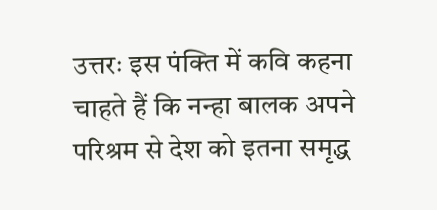उत्तरः इस पंक्ति में कवि कहना चाहते हैं कि नन्हा बालक अपने परिश्रम से देश को इतना समृद्ध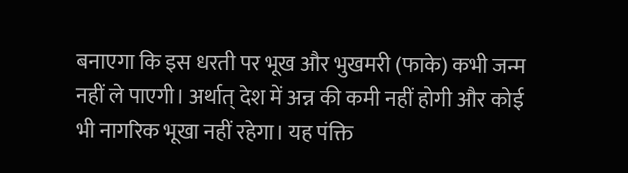बनाएगा कि इस धरती पर भूख और भुखमरी (फाके) कभी जन्म नहीं ले पाएगी। अर्थात् देश में अन्न की कमी नहीं होगी और कोई भी नागरिक भूखा नहीं रहेगा। यह पंक्ति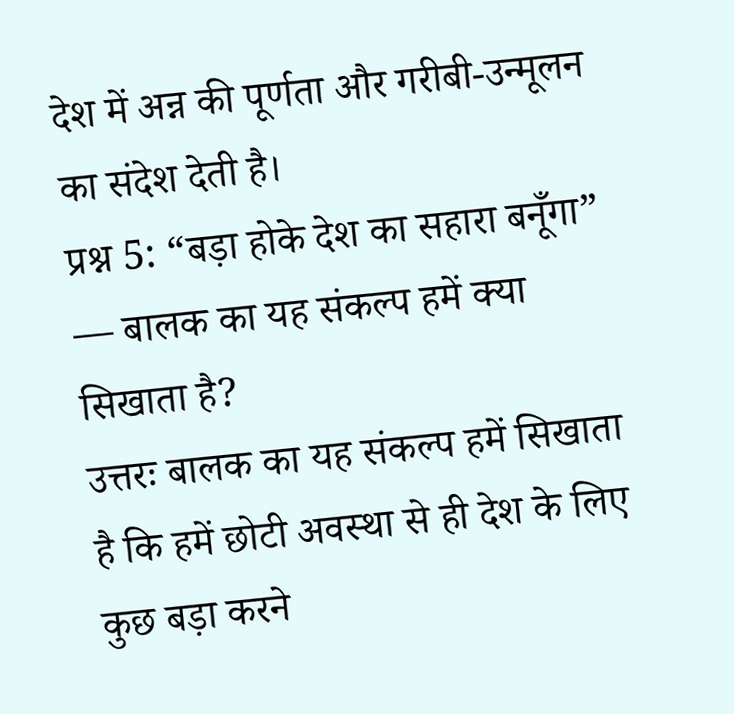देश में अन्न की पूर्णता और गरीबी-उन्मूलन का संदेश देती है।
प्रश्न 5: “बड़ा होके देश का सहारा बनूँगा” — बालक का यह संकल्प हमें क्या सिखाता है?
उत्तरः बालक का यह संकल्प हमें सिखाता है कि हमें छोटी अवस्था से ही देश के लिए कुछ बड़ा करने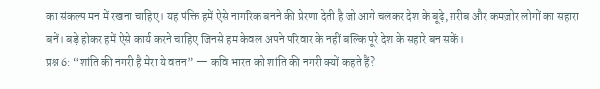का संकल्प मन में रखना चाहिए। यह पंक्ति हमें ऐसे नागरिक बनने की प्रेरणा देती है जो आगे चलकर देश के बूढ़े, ग़रीब और कमज़ोर लोगों का सहारा बनें। बड़े होकर हमें ऐसे कार्य करने चाहिए जिनसे हम केवल अपने परिवार के नहीं बल्कि पूरे देश के सहारे बन सकें।
प्रश्न 6: “शांति की नगरी है मेरा ये वतन” — कवि भारत को शांति की नगरी क्यों कहते हैं?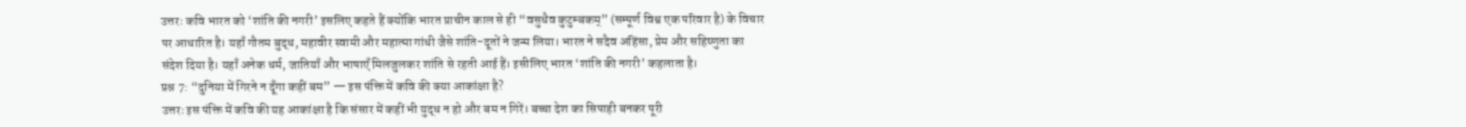उत्तरः कवि भारत को ‘शांति की नगरी’ इसलिए कहते हैं क्योंकि भारत प्राचीन काल से ही “वसुधैव कुटुम्बकम्” (सम्पूर्ण विश्व एक परिवार है) के विचार पर आधारित है। यहाँ गौतम बुद्ध, महावीर स्वामी और महात्मा गांधी जैसे शांति-दूतों ने जन्म लिया। भारत ने सदैव अहिंसा, प्रेम और सहिष्णुता का संदेश दिया है। यहाँ अनेक धर्म, जातियाँ और भाषाएँ मिलजुलकर शांति से रहती आई हैं। इसीलिए भारत ‘शांति की नगरी’ कहलाता है।
प्रश्न 7: “दुनिया में गिरने न दूँगा कहीं बम” — इस पंक्ति में कवि की क्या आकांक्षा है?
उत्तरः इस पंक्ति में कवि की यह आकांक्षा है कि संसार में कहीं भी युद्ध न हो और बम न गिरें। बच्चा देश का सिपाही बनकर पूरी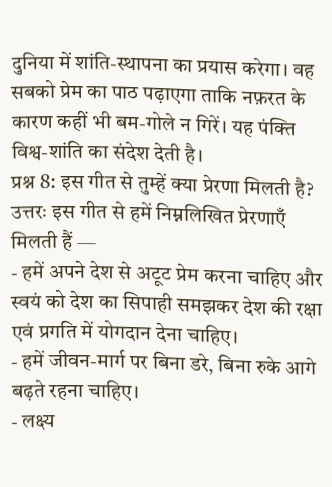दुनिया में शांति-स्थापना का प्रयास करेगा। वह सबको प्रेम का पाठ पढ़ाएगा ताकि नफ़रत के कारण कहीं भी बम-गोले न गिरें। यह पंक्ति विश्व-शांति का संदेश देती है।
प्रश्न 8: इस गीत से तुम्हें क्या प्रेरणा मिलती है?
उत्तरः इस गीत से हमें निम्नलिखित प्रेरणाएँ मिलती हैं —
- हमें अपने देश से अटूट प्रेम करना चाहिए और स्वयं को देश का सिपाही समझकर देश की रक्षा एवं प्रगति में योगदान देना चाहिए।
- हमें जीवन-मार्ग पर बिना डरे, बिना रुके आगे बढ़ते रहना चाहिए।
- लक्ष्य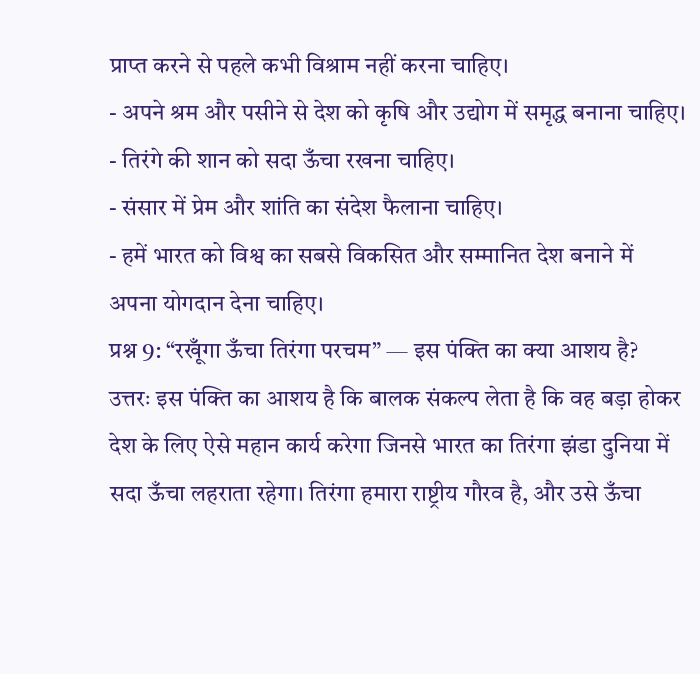प्राप्त करने से पहले कभी विश्राम नहीं करना चाहिए।
- अपने श्रम और पसीने से देश को कृषि और उद्योग में समृद्ध बनाना चाहिए।
- तिरंगे की शान को सदा ऊँचा रखना चाहिए।
- संसार में प्रेम और शांति का संदेश फैलाना चाहिए।
- हमें भारत को विश्व का सबसे विकसित और सम्मानित देश बनाने में अपना योगदान देना चाहिए।
प्रश्न 9: “रखूँगा ऊँचा तिरंगा परचम” — इस पंक्ति का क्या आशय है?
उत्तरः इस पंक्ति का आशय है कि बालक संकल्प लेता है कि वह बड़ा होकर देश के लिए ऐसे महान कार्य करेगा जिनसे भारत का तिरंगा झंडा दुनिया में सदा ऊँचा लहराता रहेगा। तिरंगा हमारा राष्ट्रीय गौरव है, और उसे ऊँचा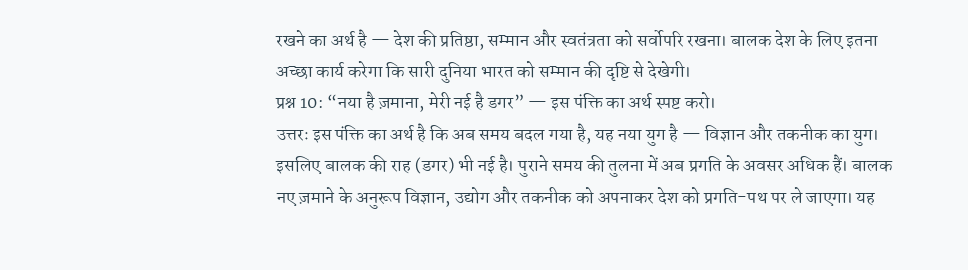रखने का अर्थ है — देश की प्रतिष्ठा, सम्मान और स्वतंत्रता को सर्वोपरि रखना। बालक देश के लिए इतना अच्छा कार्य करेगा कि सारी दुनिया भारत को सम्मान की दृष्टि से देखेगी।
प्रश्न 10: “नया है ज़माना, मेरी नई है डगर” — इस पंक्ति का अर्थ स्पष्ट करो।
उत्तरः इस पंक्ति का अर्थ है कि अब समय बदल गया है, यह नया युग है — विज्ञान और तकनीक का युग। इसलिए बालक की राह (डगर) भी नई है। पुराने समय की तुलना में अब प्रगति के अवसर अधिक हैं। बालक नए ज़माने के अनुरूप विज्ञान, उद्योग और तकनीक को अपनाकर देश को प्रगति-पथ पर ले जाएगा। यह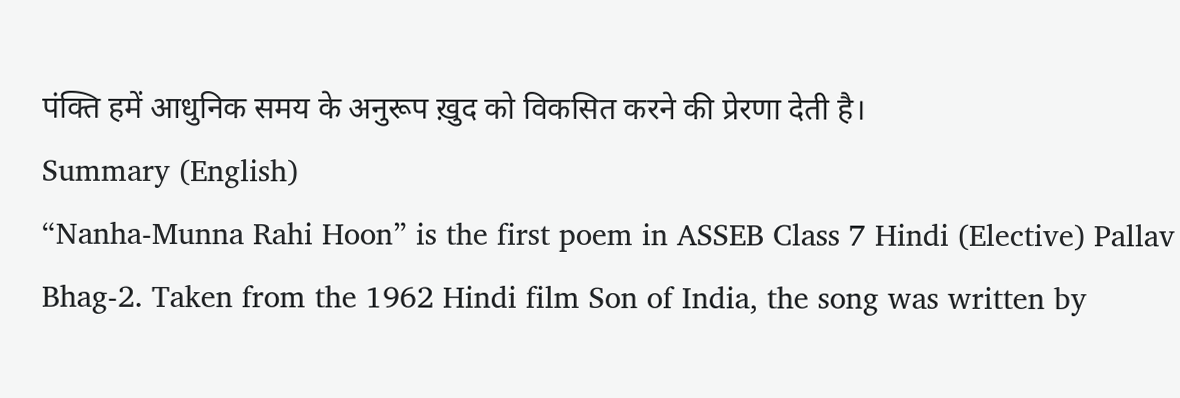पंक्ति हमें आधुनिक समय के अनुरूप ख़ुद को विकसित करने की प्रेरणा देती है।
Summary (English)
“Nanha-Munna Rahi Hoon” is the first poem in ASSEB Class 7 Hindi (Elective) Pallav Bhag-2. Taken from the 1962 Hindi film Son of India, the song was written by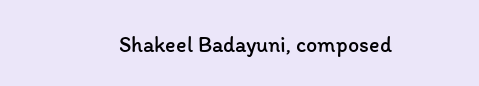Shakeel Badayuni, composed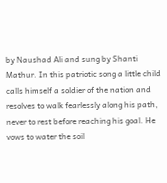by Naushad Ali and sung by Shanti Mathur. In this patriotic song a little child calls himself a soldier of the nation and resolves to walk fearlessly along his path, never to rest before reaching his goal. He vows to water the soil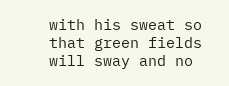with his sweat so that green fields will sway and no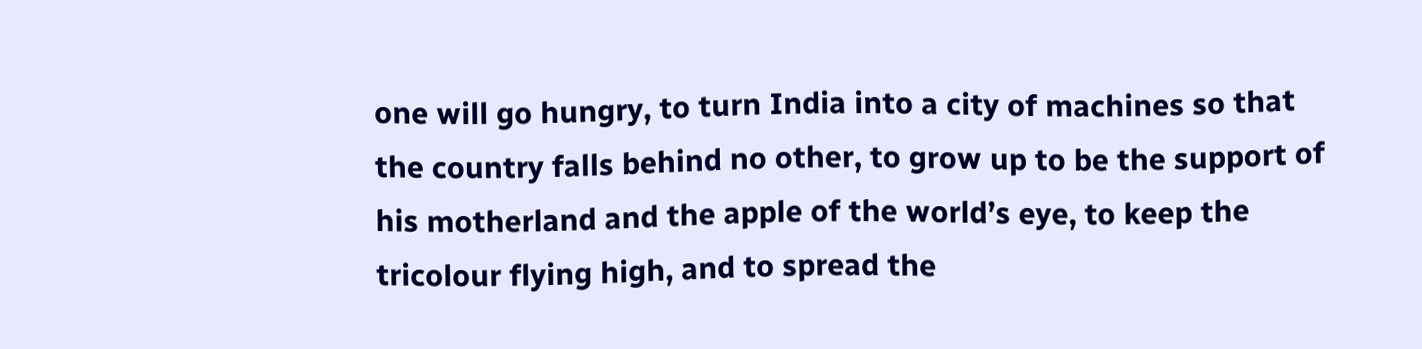one will go hungry, to turn India into a city of machines so that the country falls behind no other, to grow up to be the support of his motherland and the apple of the world’s eye, to keep the tricolour flying high, and to spread the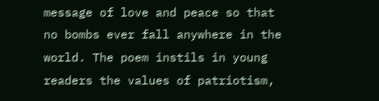message of love and peace so that no bombs ever fall anywhere in the world. The poem instils in young readers the values of patriotism,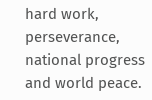hard work, perseverance, national progress and world peace.